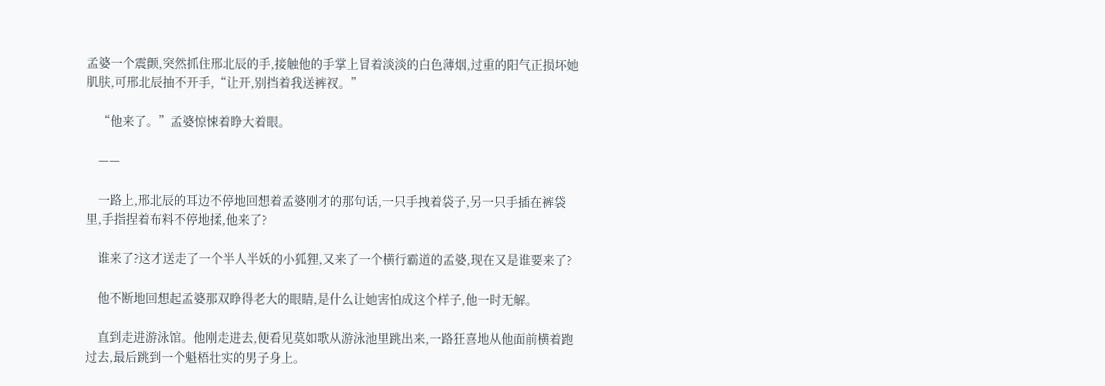孟婆一个震颤,突然抓住邢北辰的手,接触他的手掌上冒着淡淡的白色薄烟,过重的阳气正损坏她肌肤,可邢北辰抽不开手,“让开,别挡着我送裤衩。”

    “他来了。”孟婆惊悚着睁大着眼。

    ——

    一路上,邢北辰的耳边不停地回想着孟婆刚才的那句话,一只手拽着袋子,另一只手插在裤袋里,手指捏着布料不停地揉,他来了?

    谁来了?这才送走了一个半人半妖的小狐狸,又来了一个横行霸道的孟婆,现在又是谁要来了?

    他不断地回想起孟婆那双睁得老大的眼睛,是什么让她害怕成这个样子,他一时无解。

    直到走进游泳馆。他刚走进去,便看见莫如歌从游泳池里跳出来,一路狂喜地从他面前横着跑过去,最后跳到一个魁梧壮实的男子身上。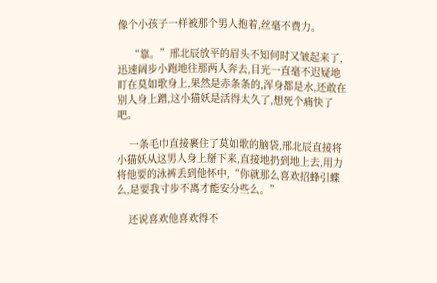像个小孩子一样被那个男人抱着,丝毫不费力。

    “靠。”邢北辰放平的眉头不知何时又皱起来了,迅速阔步小跑地往那两人奔去,目光一直毫不迟疑地盯在莫如歌身上,果然是赤条条的,浑身都是水,还敢在别人身上蹭,这小猫妖是活得太久了,想死个痛快了吧。

    一条毛巾直接裹住了莫如歌的脑袋,邢北辰直接将小猫妖从这男人身上掰下来,直接地扔到地上去,用力将他要的泳裤丢到他怀中,“你就那么喜欢招蜂引蝶么,是要我寸步不离才能安分些么。”

    还说喜欢他喜欢得不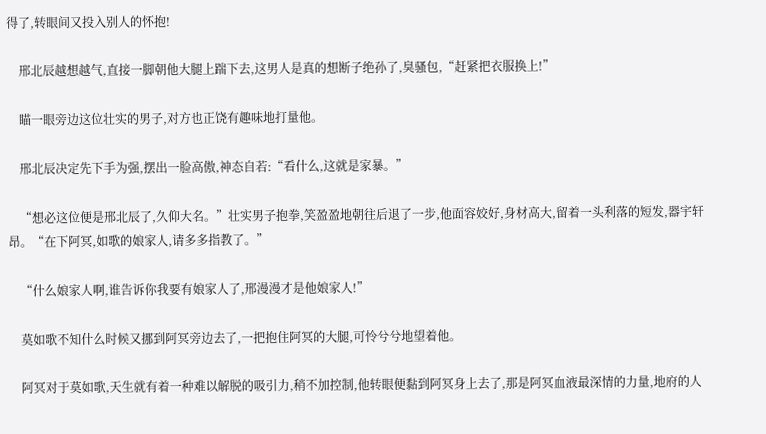得了,转眼间又投入别人的怀抱!

    邢北辰越想越气,直接一脚朝他大腿上踹下去,这男人是真的想断子绝孙了,臭骚包,“赶紧把衣服换上!”

    瞄一眼旁边这位壮实的男子,对方也正饶有趣味地打量他。

    邢北辰决定先下手为强,摆出一脸高傲,神态自若:“看什么,这就是家暴。”

    “想必这位便是邢北辰了,久仰大名。”壮实男子抱拳,笑盈盈地朝往后退了一步,他面容姣好,身材高大,留着一头利落的短发,器宇轩昂。“在下阿冥,如歌的娘家人,请多多指教了。”

    “什么娘家人啊,谁告诉你我要有娘家人了,邢漫漫才是他娘家人!”

    莫如歌不知什么时候又挪到阿冥旁边去了,一把抱住阿冥的大腿,可怜兮兮地望着他。

    阿冥对于莫如歌,天生就有着一种难以解脱的吸引力,稍不加控制,他转眼便黏到阿冥身上去了,那是阿冥血液最深情的力量,地府的人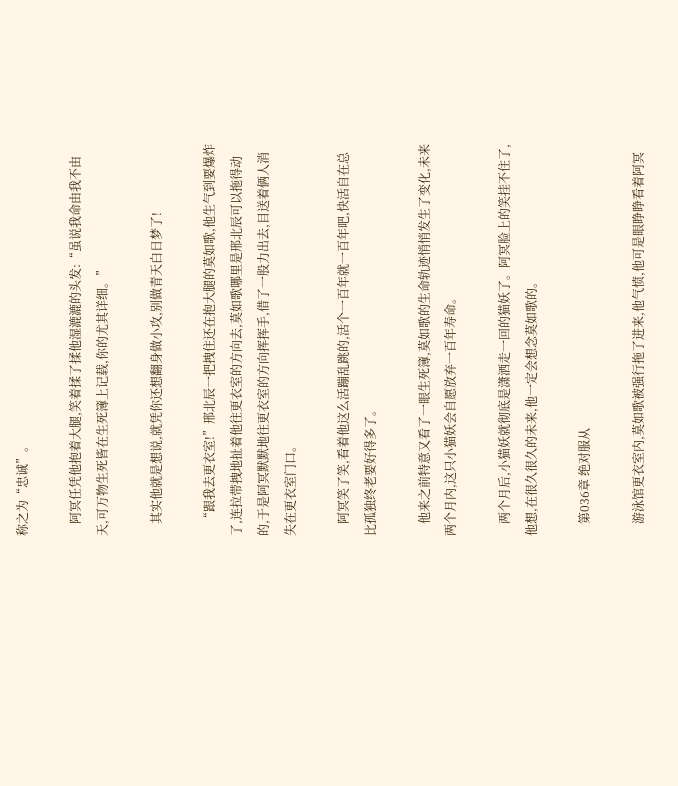称之为“忠诚”。

    阿冥任凭他抱着大腿,笑着揉了揉他湿漉漉的头发:“虽说我命由我不由天,可万物生死皆在生死簿上记载,你的尤其详细。”

    其实他就是想说,就凭你还想翻身做小攻,别做青天白日梦了!

    “跟我去更衣室!”邢北辰一把拽住还在抱大腿的莫如歌,他生气到要爆炸了,连拉带拽地扯着他往更衣室的方向去,莫如歌哪里是邢北辰可以拖得动的,于是阿冥默默地往更衣室的方向挥挥手,借了一股力出去,目送着俩人消失在更衣室门口。

    阿冥笑了笑,看着他这么活蹦乱跳的,活个一百年就一百年吧,快活自在总比孤独终老要好得多了。

    他来之前特意又看了一眼生死簿,莫如歌的生命轨迹悄悄发生了变化,未来两个月内,这只小猫妖会自愿放弃一百年寿命。

    两个月后,小猫妖就彻底是潇洒走一回的猫妖了。阿冥脸上的笑挂不住了,他想,在很久很久的未来,他一定会想念莫如歌的。

    第036章 绝对服从

    游泳馆更衣室内,莫如歌被强行拖了进来,他气愤,他可是眼睁睁看着阿冥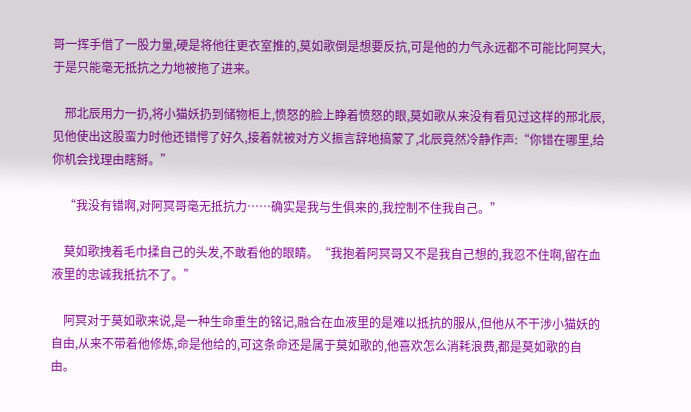哥一挥手借了一股力量,硬是将他往更衣室推的,莫如歌倒是想要反抗,可是他的力气永远都不可能比阿冥大,于是只能毫无抵抗之力地被拖了进来。

    邢北辰用力一扔,将小猫妖扔到储物柜上,愤怒的脸上睁着愤怒的眼,莫如歌从来没有看见过这样的邢北辰,见他使出这股蛮力时他还错愕了好久,接着就被对方义振言辞地搞蒙了,北辰竟然冷静作声:“你错在哪里,给你机会找理由瞎掰。”

    “我没有错啊,对阿冥哥毫无抵抗力……确实是我与生俱来的,我控制不住我自己。”

    莫如歌拽着毛巾揉自己的头发,不敢看他的眼睛。“我抱着阿冥哥又不是我自己想的,我忍不住啊,留在血液里的忠诚我抵抗不了。”

    阿冥对于莫如歌来说,是一种生命重生的铭记,融合在血液里的是难以抵抗的服从,但他从不干涉小猫妖的自由,从来不带着他修炼,命是他给的,可这条命还是属于莫如歌的,他喜欢怎么消耗浪费,都是莫如歌的自由。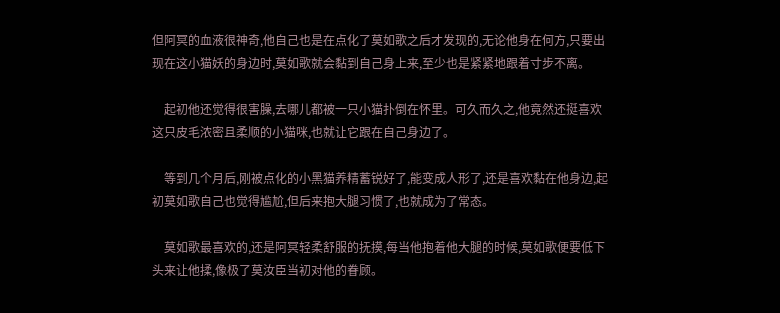但阿冥的血液很神奇,他自己也是在点化了莫如歌之后才发现的,无论他身在何方,只要出现在这小猫妖的身边时,莫如歌就会黏到自己身上来,至少也是紧紧地跟着寸步不离。

    起初他还觉得很害臊,去哪儿都被一只小猫扑倒在怀里。可久而久之,他竟然还挺喜欢这只皮毛浓密且柔顺的小猫咪,也就让它跟在自己身边了。

    等到几个月后,刚被点化的小黑猫养精蓄锐好了,能变成人形了,还是喜欢黏在他身边,起初莫如歌自己也觉得尴尬,但后来抱大腿习惯了,也就成为了常态。

    莫如歌最喜欢的,还是阿冥轻柔舒服的抚摸,每当他抱着他大腿的时候,莫如歌便要低下头来让他揉,像极了莫汝臣当初对他的眷顾。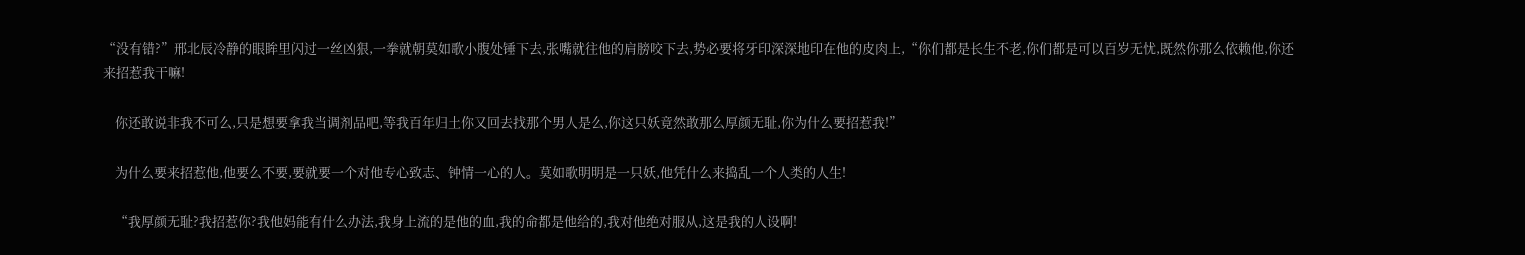“没有错?”邢北辰冷静的眼眸里闪过一丝凶狠,一拳就朝莫如歌小腹处锤下去,张嘴就往他的肩膀咬下去,势必要将牙印深深地印在他的皮肉上,“你们都是长生不老,你们都是可以百岁无忧,既然你那么依赖他,你还来招惹我干嘛!

    你还敢说非我不可么,只是想要拿我当调剂品吧,等我百年归土你又回去找那个男人是么,你这只妖竟然敢那么厚颜无耻,你为什么要招惹我!”

    为什么要来招惹他,他要么不要,要就要一个对他专心致志、钟情一心的人。莫如歌明明是一只妖,他凭什么来捣乱一个人类的人生!

    “我厚颜无耻?我招惹你?我他妈能有什么办法,我身上流的是他的血,我的命都是他给的,我对他绝对服从,这是我的人设啊!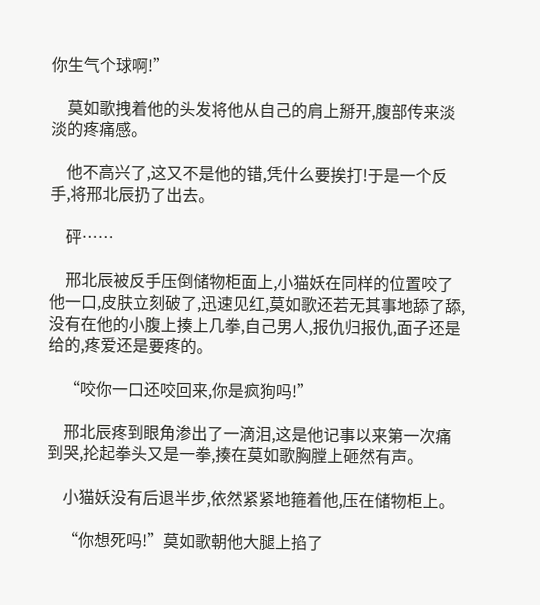你生气个球啊!”

    莫如歌拽着他的头发将他从自己的肩上掰开,腹部传来淡淡的疼痛感。

    他不高兴了,这又不是他的错,凭什么要挨打!于是一个反手,将邢北辰扔了出去。

    砰……

    邢北辰被反手压倒储物柜面上,小猫妖在同样的位置咬了他一口,皮肤立刻破了,迅速见红,莫如歌还若无其事地舔了舔,没有在他的小腹上揍上几拳,自己男人,报仇归报仇,面子还是给的,疼爱还是要疼的。

    “咬你一口还咬回来,你是疯狗吗!”

    邢北辰疼到眼角渗出了一滴泪,这是他记事以来第一次痛到哭,抡起拳头又是一拳,揍在莫如歌胸膛上砸然有声。

    小猫妖没有后退半步,依然紧紧地箍着他,压在储物柜上。

    “你想死吗!”莫如歌朝他大腿上掐了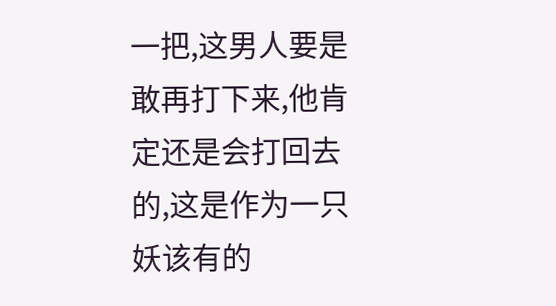一把,这男人要是敢再打下来,他肯定还是会打回去的,这是作为一只妖该有的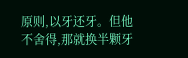原则,以牙还牙。但他不舍得,那就换半颗牙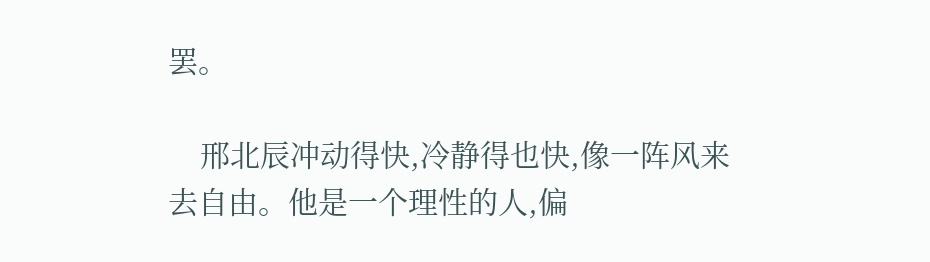罢。

    邢北辰冲动得快,冷静得也快,像一阵风来去自由。他是一个理性的人,偏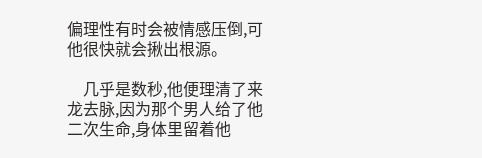偏理性有时会被情感压倒,可他很快就会揪出根源。

    几乎是数秒,他便理清了来龙去脉,因为那个男人给了他二次生命,身体里留着他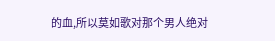的血,所以莫如歌对那个男人绝对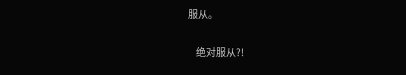服从。

    绝对服从?!